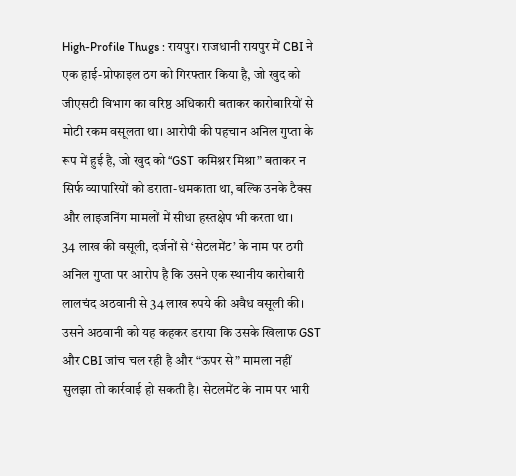High-Profile Thugs : रायपुर। राजधानी रायपुर में CBI ने एक हाई-प्रोफाइल ठग को गिरफ्तार किया है, जो खुद को जीएसटी विभाग का वरिष्ठ अधिकारी बताकर कारोबारियों से मोटी रकम वसूलता था। आरोपी की पहचान अनिल गुप्ता के रूप में हुई है, जो खुद को “GST कमिश्नर मिश्रा” बताकर न सिर्फ व्यापारियों को डराता-धमकाता था, बल्कि उनके टैक्स और लाइजनिंग मामलों में सीधा हस्तक्षेप भी करता था।
34 लाख की वसूली, दर्जनों से ‘सेटलमेंट’ के नाम पर ठगी
अनिल गुप्ता पर आरोप है कि उसने एक स्थानीय कारोबारी लालचंद अठवानी से 34 लाख रुपये की अवैध वसूली की। उसने अठवानी को यह कहकर डराया कि उसके खिलाफ GST और CBI जांच चल रही है और “ऊपर से” मामला नहीं सुलझा तो कार्रवाई हो सकती है। सेटलमेंट के नाम पर भारी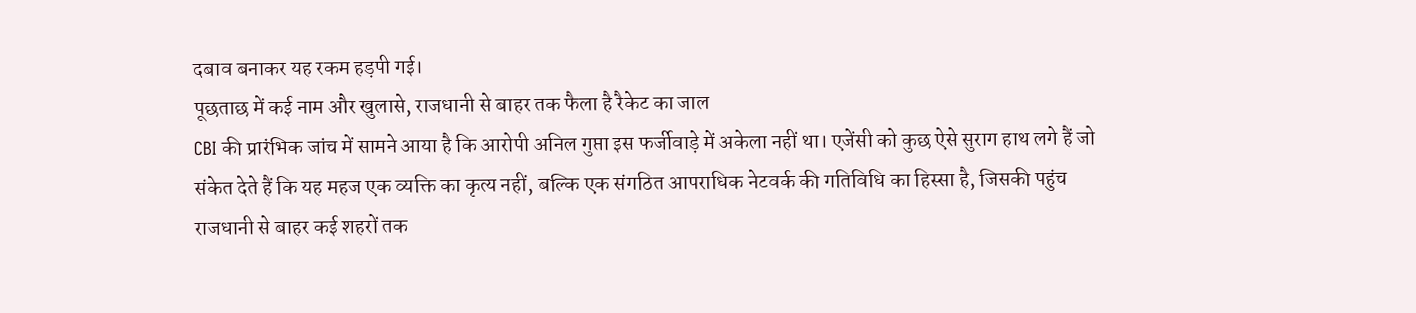दबाव बनाकर यह रकम हड़पी गई।
पूछताछ में कई नाम और खुलासे, राजधानी से बाहर तक फैला है रैकेट का जाल
CBI की प्रारंभिक जांच में सामने आया है कि आरोपी अनिल गुप्ता इस फर्जीवाड़े में अकेला नहीं था। एजेंसी को कुछ ऐसे सुराग हाथ लगे हैं जो संकेत देते हैं कि यह महज एक व्यक्ति का कृत्य नहीं, बल्कि एक संगठित आपराधिक नेटवर्क की गतिविधि का हिस्सा है, जिसकी पहुंच राजधानी से बाहर कई शहरों तक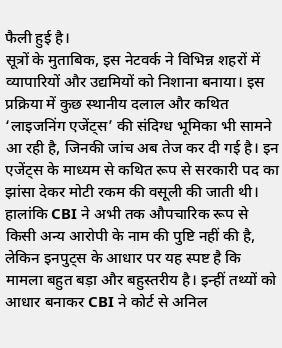फैली हुई है।
सूत्रों के मुताबिक, इस नेटवर्क ने विभिन्न शहरों में व्यापारियों और उद्यमियों को निशाना बनाया। इस प्रक्रिया में कुछ स्थानीय दलाल और कथित ‘लाइजनिंग एजेंट्स’ की संदिग्ध भूमिका भी सामने आ रही है, जिनकी जांच अब तेज कर दी गई है। इन एजेंट्स के माध्यम से कथित रूप से सरकारी पद का झांसा देकर मोटी रकम की वसूली की जाती थी।
हालांकि CBI ने अभी तक औपचारिक रूप से किसी अन्य आरोपी के नाम की पुष्टि नहीं की है, लेकिन इनपुट्स के आधार पर यह स्पष्ट है कि मामला बहुत बड़ा और बहुस्तरीय है। इन्हीं तथ्यों को आधार बनाकर CBI ने कोर्ट से अनिल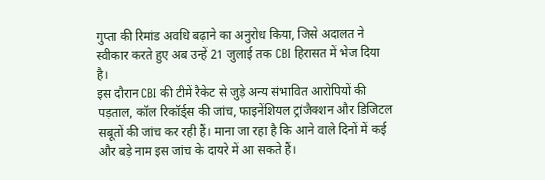गुप्ता की रिमांड अवधि बढ़ाने का अनुरोध किया, जिसे अदालत ने स्वीकार करते हुए अब उन्हें 21 जुलाई तक CBI हिरासत में भेज दिया है।
इस दौरान CBI की टीमें रैकेट से जुड़े अन्य संभावित आरोपियों की पड़ताल, कॉल रिकॉर्ड्स की जांच, फाइनेंशियल ट्रांजैक्शन और डिजिटल सबूतों की जांच कर रही हैं। माना जा रहा है कि आने वाले दिनों में कई और बड़े नाम इस जांच के दायरे में आ सकते हैं।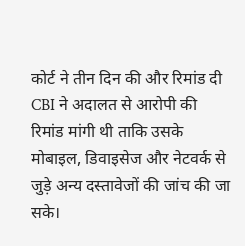कोर्ट ने तीन दिन की और रिमांड दी
CBI ने अदालत से आरोपी की रिमांड मांगी थी ताकि उसके मोबाइल, डिवाइसेज और नेटवर्क से जुड़े अन्य दस्तावेजों की जांच की जा सके।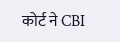कोर्ट ने CBI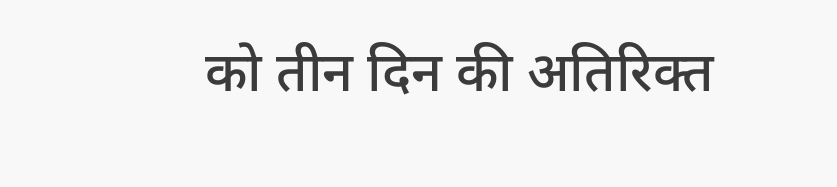को तीन दिन की अतिरिक्त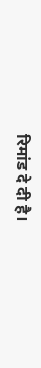रिमांड दे दी है।